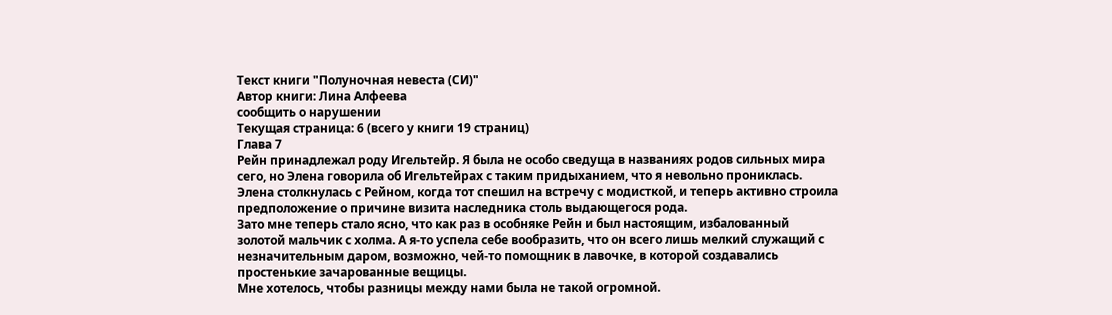Текст книги "Полуночная невеста (СИ)"
Автор книги: Лина Алфеева
сообщить о нарушении
Текущая страница: 6 (всего у книги 19 страниц)
Глава 7
Рейн принадлежал роду Игельтейр. Я была не особо сведуща в названиях родов сильных мира сего, но Элена говорила об Игельтейрах с таким придыханием, что я невольно прониклась. Элена столкнулась с Рейном, когда тот спешил на встречу с модисткой, и теперь активно строила предположение о причине визита наследника столь выдающегося рода.
Зато мне теперь стало ясно, что как раз в особняке Рейн и был настоящим, избалованный золотой мальчик с холма. А я-то успела себе вообразить, что он всего лишь мелкий служащий с незначительным даром, возможно, чей-то помощник в лавочке, в которой создавались простенькие зачарованные вещицы.
Мне хотелось, чтобы разницы между нами была не такой огромной.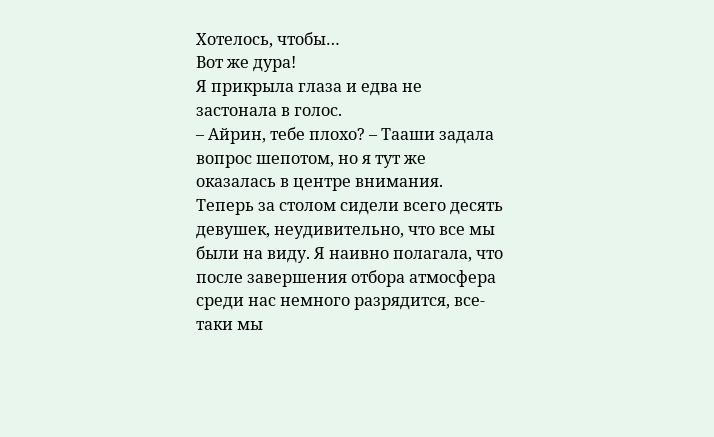Хотелось, чтобы…
Вот же дура!
Я прикрыла глаза и едва не застонала в голос.
– Айрин, тебе плохо? – Тааши задала вопрос шепотом, но я тут же оказалась в центре внимания.
Теперь за столом сидели всего десять девушек, неудивительно, что все мы были на виду. Я наивно полагала, что после завершения отбора атмосфера среди нас немного разрядится, все-таки мы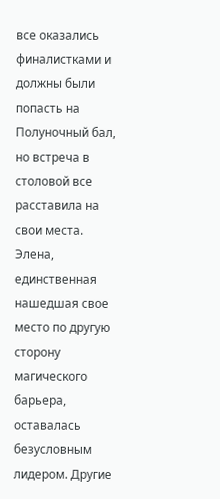все оказались финалистками и должны были попасть на Полуночный бал, но встреча в столовой все расставила на свои места. Элена, единственная нашедшая свое место по другую сторону магического барьера, оставалась безусловным лидером. Другие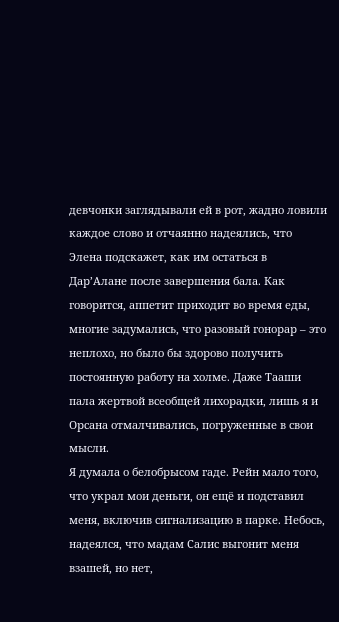девчонки заглядывали ей в рот, жадно ловили каждое слово и отчаянно надеялись, что Элена подскажет, как им остаться в Дар’Алане после завершения бала. Как говорится, аппетит приходит во время еды, многие задумались, что разовый гонорар – это неплохо, но было бы здорово получить постоянную работу на холме. Даже Тааши пала жертвой всеобщей лихорадки, лишь я и Орсана отмалчивались, погруженные в свои мысли.
Я думала о белобрысом гаде. Рейн мало того, что украл мои деньги, он ещё и подставил меня, включив сигнализацию в парке. Небось, надеялся, что мадам Салис выгонит меня взашей, но нет,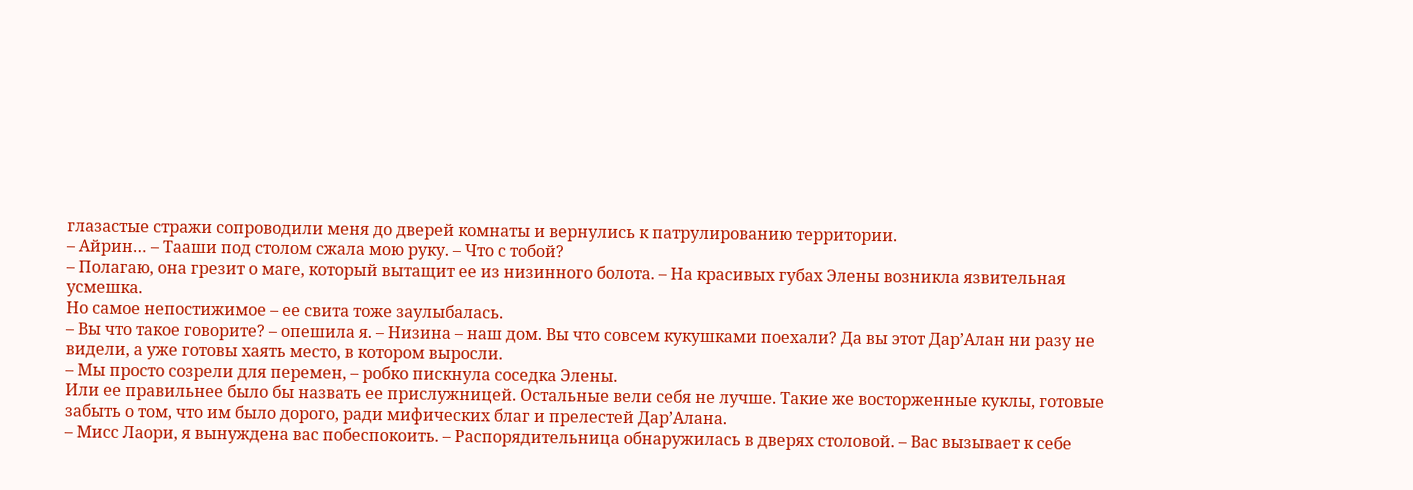глазастые стражи сопроводили меня до дверей комнаты и вернулись к патрулированию территории.
– Айрин… – Тааши под столом сжала мою руку. – Что с тобой?
– Полагаю, она грезит о маге, который вытащит ее из низинного болота. – На красивых губах Элены возникла язвительная усмешка.
Но самое непостижимое – ее свита тоже заулыбалась.
– Вы что такое говорите? – опешила я. – Низина – наш дом. Вы что совсем кукушками поехали? Да вы этот Дар’Алан ни разу не видели, а уже готовы хаять место, в котором выросли.
– Мы просто созрели для перемен, – робко пискнула соседка Элены.
Или ее правильнее было бы назвать ее прислужницей. Остальные вели себя не лучше. Такие же восторженные куклы, готовые забыть о том, что им было дорого, ради мифических благ и прелестей Дар’Алана.
– Мисс Лаори, я вынуждена вас побеспокоить. – Распорядительница обнаружилась в дверях столовой. – Вас вызывает к себе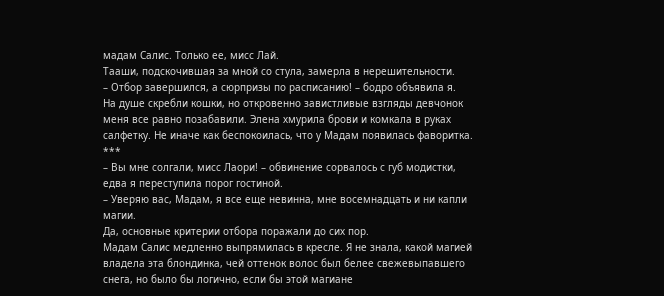мадам Салис. Только ее, мисс Лай.
Тааши, подскочившая за мной со стула, замерла в нерешительности.
– Отбор завершился, а сюрпризы по расписанию! – бодро объявила я.
На душе скребли кошки, но откровенно завистливые взгляды девчонок меня все равно позабавили. Элена хмурила брови и комкала в руках салфетку. Не иначе как беспокоилась, что у Мадам появилась фаворитка.
***
– Вы мне солгали, мисс Лаори! – обвинение сорвалось с губ модистки, едва я переступила порог гостиной.
– Уверяю вас, Мадам, я все еще невинна, мне восемнадцать и ни капли магии.
Да, основные критерии отбора поражали до сих пор.
Мадам Салис медленно выпрямилась в кресле. Я не знала, какой магией владела эта блондинка, чей оттенок волос был белее свежевыпавшего снега, но было бы логично, если бы этой магиане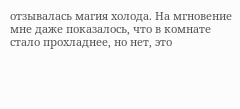отзывалась магия холода. На мгновение мне даже показалось, что в комнате стало прохладнее, но нет, это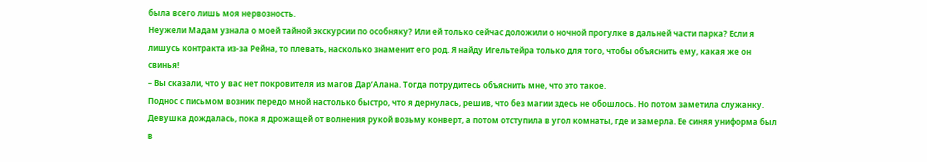была всего лишь моя нервозность.
Неужели Мадам узнала о моей тайной экскурсии по особняку? Или ей только сейчас доложили о ночной прогулке в дальней части парка? Если я лишусь контракта из-за Рейна, то плевать, насколько знаменит его род. Я найду Игельтейра только для того, чтобы объяснить ему, какая же он свинья!
– Вы сказали, что у вас нет покровителя из магов Дар’Алана. Тогда потрудитесь объяснить мне, что это такое.
Поднос с письмом возник передо мной настолько быстро, что я дернулась, решив, что без магии здесь не обошлось. Но потом заметила служанку. Девушка дождалась, пока я дрожащей от волнения рукой возьму конверт, а потом отступила в угол комнаты, где и замерла. Ее синяя униформа был в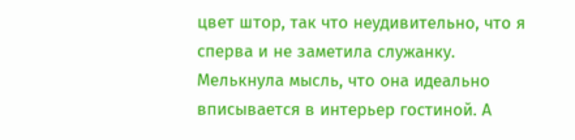цвет штор, так что неудивительно, что я сперва и не заметила служанку. Мелькнула мысль, что она идеально вписывается в интерьер гостиной. А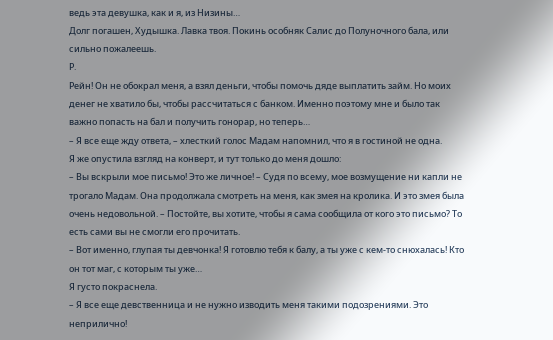ведь эта девушка, как и я, из Низины…
Долг погашен, Худышка. Лавка твоя. Покинь особняк Салис до Полуночного бала, или сильно пожалеешь.
Р.
Рейн! Он не обокрал меня, а взял деньги, чтобы помочь дяде выплатить займ. Но моих денег не хватило бы, чтобы рассчитаться с банком. Именно поэтому мне и было так важно попасть на бал и получить гонорар, но теперь…
– Я все еще жду ответа, – хлесткий голос Мадам напомнил, что я в гостиной не одна.
Я же опустила взгляд на конверт, и тут только до меня дошло:
– Вы вскрыли мое письмо! Это же личное! – Судя по всему, мое возмущение ни капли не трогало Мадам. Она продолжала смотреть на меня, как змея на кролика. И это змея была очень недовольной. – Постойте, вы хотите, чтобы я сама сообщила от кого это письмо? То есть сами вы не смогли его прочитать.
– Вот именно, глупая ты девчонка! Я готовлю тебя к балу, а ты уже с кем-то снюхалась! Кто он тот маг, с которым ты уже…
Я густо покраснела.
– Я все еще девственница и не нужно изводить меня такими подозрениями. Это неприлично!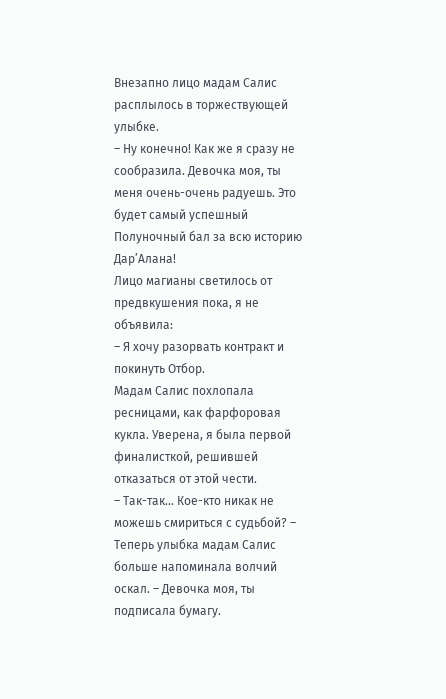Внезапно лицо мадам Салис расплылось в торжествующей улыбке.
– Ну конечно! Как же я сразу не сообразила. Девочка моя, ты меня очень-очень радуешь. Это будет самый успешный Полуночный бал за всю историю Дар’Алана!
Лицо магианы светилось от предвкушения пока, я не объявила:
– Я хочу разорвать контракт и покинуть Отбор.
Мадам Салис похлопала ресницами, как фарфоровая кукла. Уверена, я была первой финалисткой, решившей отказаться от этой чести.
– Так-так… Кое-кто никак не можешь смириться с судьбой? – Теперь улыбка мадам Салис больше напоминала волчий оскал. – Девочка моя, ты подписала бумагу.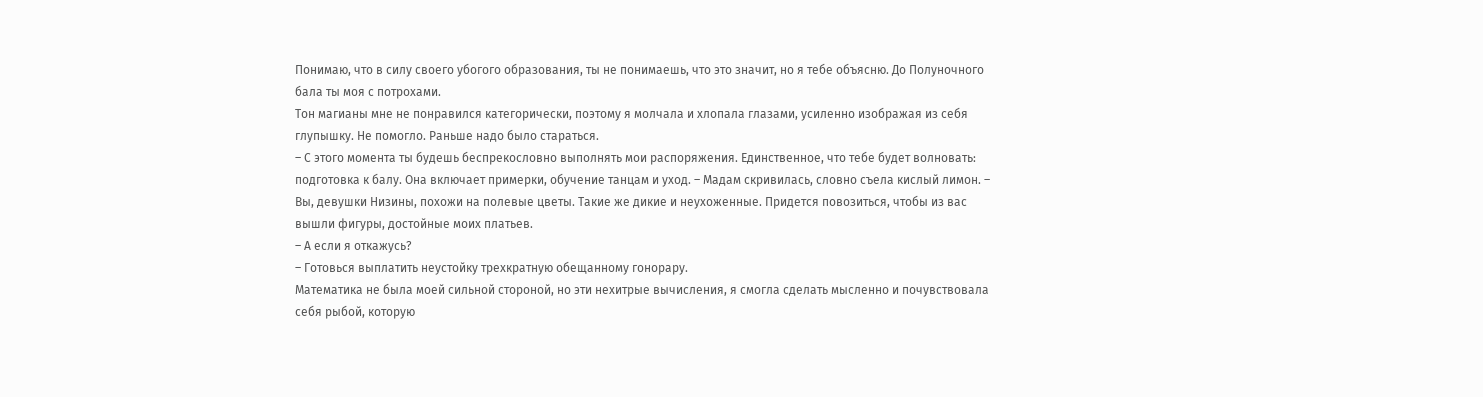Понимаю, что в силу своего убогого образования, ты не понимаешь, что это значит, но я тебе объясню. До Полуночного бала ты моя с потрохами.
Тон магианы мне не понравился категорически, поэтому я молчала и хлопала глазами, усиленно изображая из себя глупышку. Не помогло. Раньше надо было стараться.
– С этого момента ты будешь беспрекословно выполнять мои распоряжения. Единственное, что тебе будет волновать: подготовка к балу. Она включает примерки, обучение танцам и уход. – Мадам скривилась, словно съела кислый лимон. – Вы, девушки Низины, похожи на полевые цветы. Такие же дикие и неухоженные. Придется повозиться, чтобы из вас вышли фигуры, достойные моих платьев.
– А если я откажусь?
– Готовься выплатить неустойку трехкратную обещанному гонорару.
Математика не была моей сильной стороной, но эти нехитрые вычисления, я смогла сделать мысленно и почувствовала себя рыбой, которую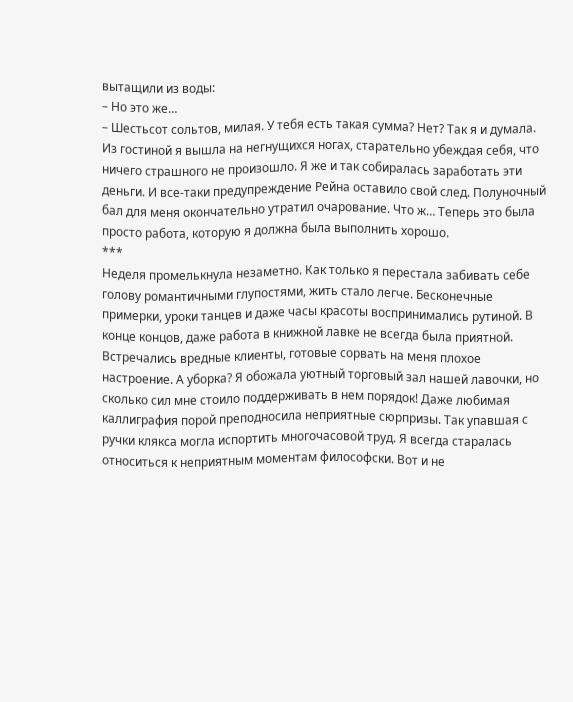вытащили из воды:
– Но это же…
– Шестьсот сольтов, милая. У тебя есть такая сумма? Нет? Так я и думала.
Из гостиной я вышла на негнущихся ногах, старательно убеждая себя, что ничего страшного не произошло. Я же и так собиралась заработать эти деньги. И все-таки предупреждение Рейна оставило свой след. Полуночный бал для меня окончательно утратил очарование. Что ж… Теперь это была просто работа, которую я должна была выполнить хорошо.
***
Неделя промелькнула незаметно. Как только я перестала забивать себе голову романтичными глупостями, жить стало легче. Бесконечные примерки, уроки танцев и даже часы красоты воспринимались рутиной. В конце концов, даже работа в книжной лавке не всегда была приятной. Встречались вредные клиенты, готовые сорвать на меня плохое настроение. А уборка? Я обожала уютный торговый зал нашей лавочки, но сколько сил мне стоило поддерживать в нем порядок! Даже любимая каллиграфия порой преподносила неприятные сюрпризы. Так упавшая с ручки клякса могла испортить многочасовой труд. Я всегда старалась относиться к неприятным моментам философски. Вот и не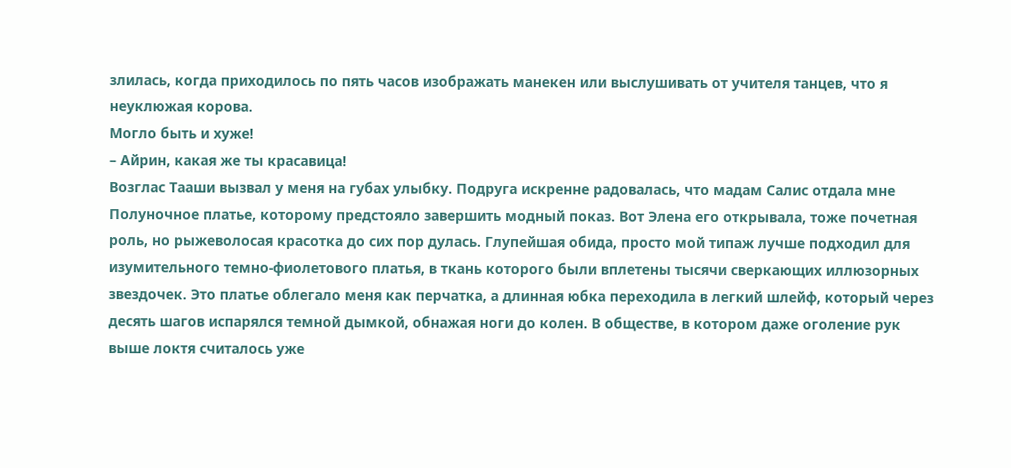злилась, когда приходилось по пять часов изображать манекен или выслушивать от учителя танцев, что я неуклюжая корова.
Могло быть и хуже!
– Айрин, какая же ты красавица!
Возглас Тааши вызвал у меня на губах улыбку. Подруга искренне радовалась, что мадам Салис отдала мне Полуночное платье, которому предстояло завершить модный показ. Вот Элена его открывала, тоже почетная роль, но рыжеволосая красотка до сих пор дулась. Глупейшая обида, просто мой типаж лучше подходил для изумительного темно-фиолетового платья, в ткань которого были вплетены тысячи сверкающих иллюзорных звездочек. Это платье облегало меня как перчатка, а длинная юбка переходила в легкий шлейф, который через десять шагов испарялся темной дымкой, обнажая ноги до колен. В обществе, в котором даже оголение рук выше локтя считалось уже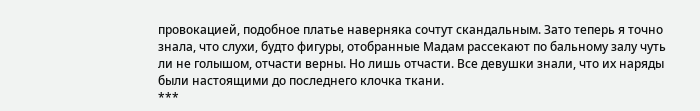провокацией, подобное платье наверняка сочтут скандальным. Зато теперь я точно знала, что слухи, будто фигуры, отобранные Мадам рассекают по бальному залу чуть ли не голышом, отчасти верны. Но лишь отчасти. Все девушки знали, что их наряды были настоящими до последнего клочка ткани.
***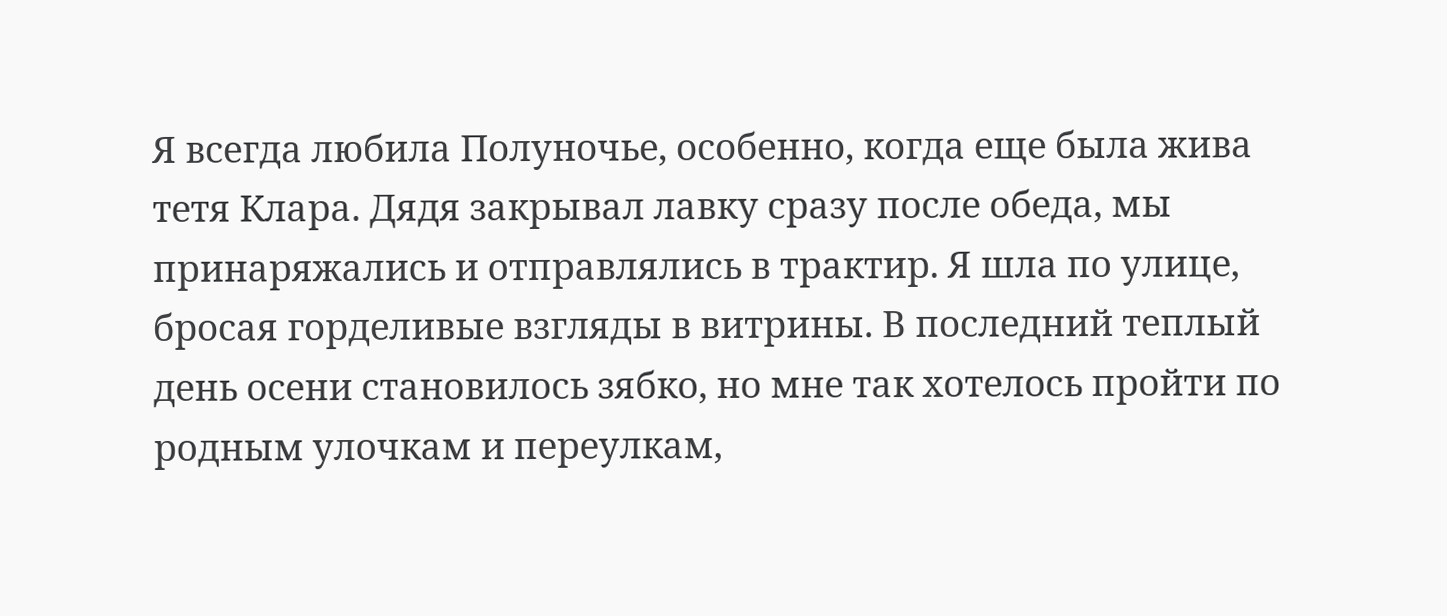Я всегда любила Полуночье, особенно, когда еще была жива тетя Клара. Дядя закрывал лавку сразу после обеда, мы принаряжались и отправлялись в трактир. Я шла по улице, бросая горделивые взгляды в витрины. В последний теплый день осени становилось зябко, но мне так хотелось пройти по родным улочкам и переулкам,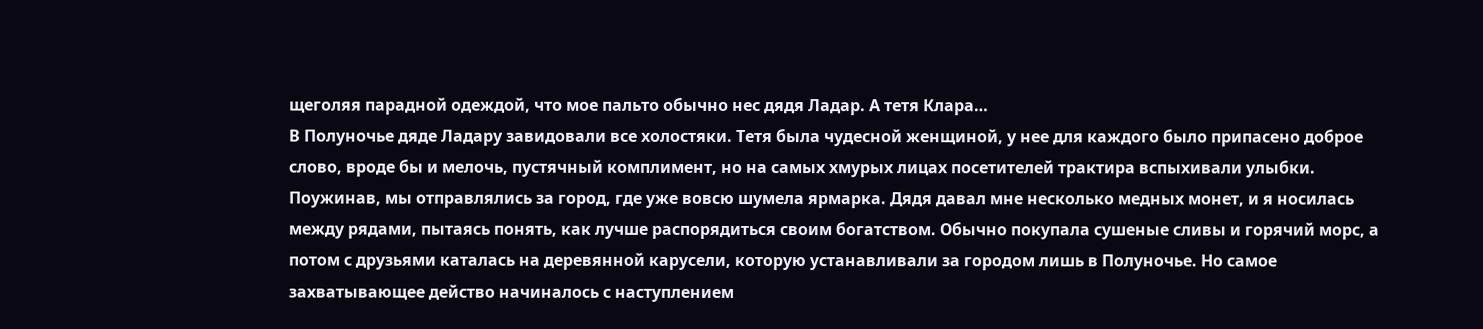щеголяя парадной одеждой, что мое пальто обычно нес дядя Ладар. А тетя Клара…
В Полуночье дяде Ладару завидовали все холостяки. Тетя была чудесной женщиной, у нее для каждого было припасено доброе слово, вроде бы и мелочь, пустячный комплимент, но на самых хмурых лицах посетителей трактира вспыхивали улыбки. Поужинав, мы отправлялись за город, где уже вовсю шумела ярмарка. Дядя давал мне несколько медных монет, и я носилась между рядами, пытаясь понять, как лучше распорядиться своим богатством. Обычно покупала сушеные сливы и горячий морс, а потом с друзьями каталась на деревянной карусели, которую устанавливали за городом лишь в Полуночье. Но самое захватывающее действо начиналось с наступлением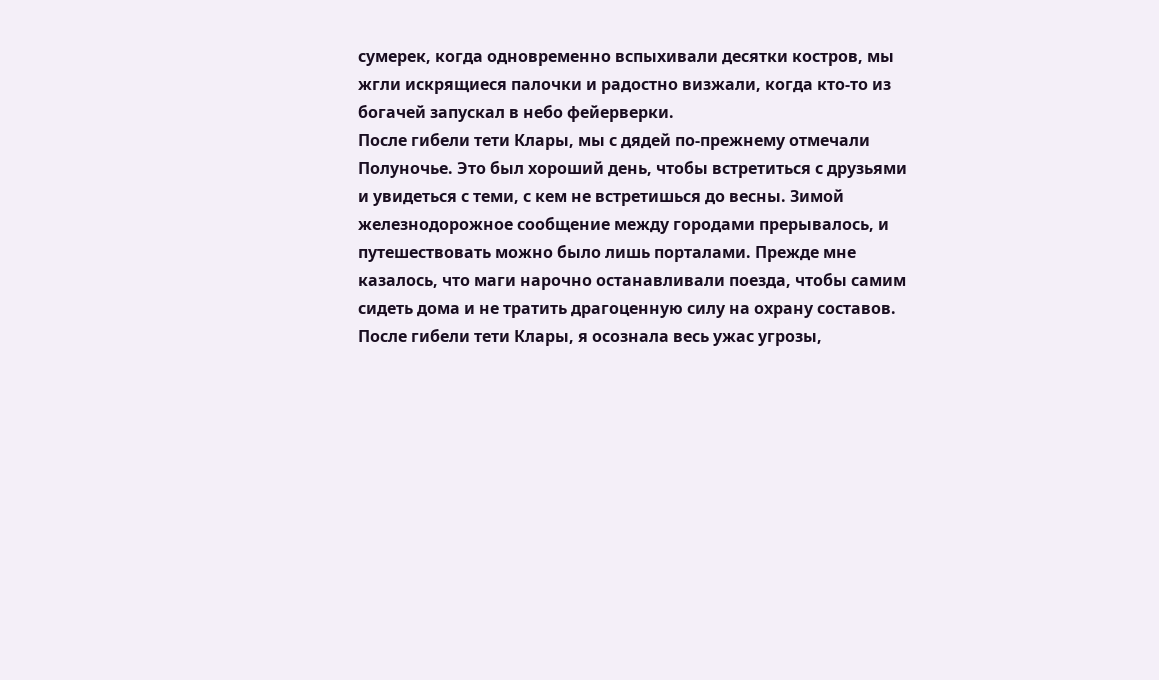сумерек, когда одновременно вспыхивали десятки костров, мы жгли искрящиеся палочки и радостно визжали, когда кто-то из богачей запускал в небо фейерверки.
После гибели тети Клары, мы с дядей по-прежнему отмечали Полуночье. Это был хороший день, чтобы встретиться с друзьями и увидеться с теми, с кем не встретишься до весны. Зимой железнодорожное сообщение между городами прерывалось, и путешествовать можно было лишь порталами. Прежде мне казалось, что маги нарочно останавливали поезда, чтобы самим сидеть дома и не тратить драгоценную силу на охрану составов. После гибели тети Клары, я осознала весь ужас угрозы,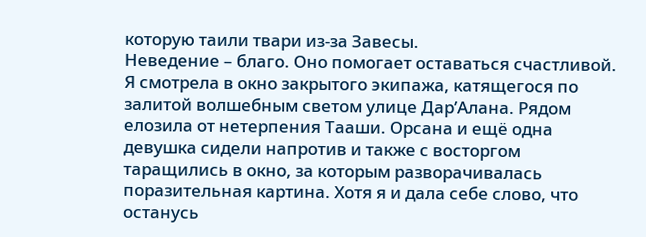которую таили твари из-за Завесы.
Неведение – благо. Оно помогает оставаться счастливой.
Я смотрела в окно закрытого экипажа, катящегося по залитой волшебным светом улице Дар’Алана. Рядом елозила от нетерпения Тааши. Орсана и ещё одна девушка сидели напротив и также с восторгом таращились в окно, за которым разворачивалась поразительная картина. Хотя я и дала себе слово, что останусь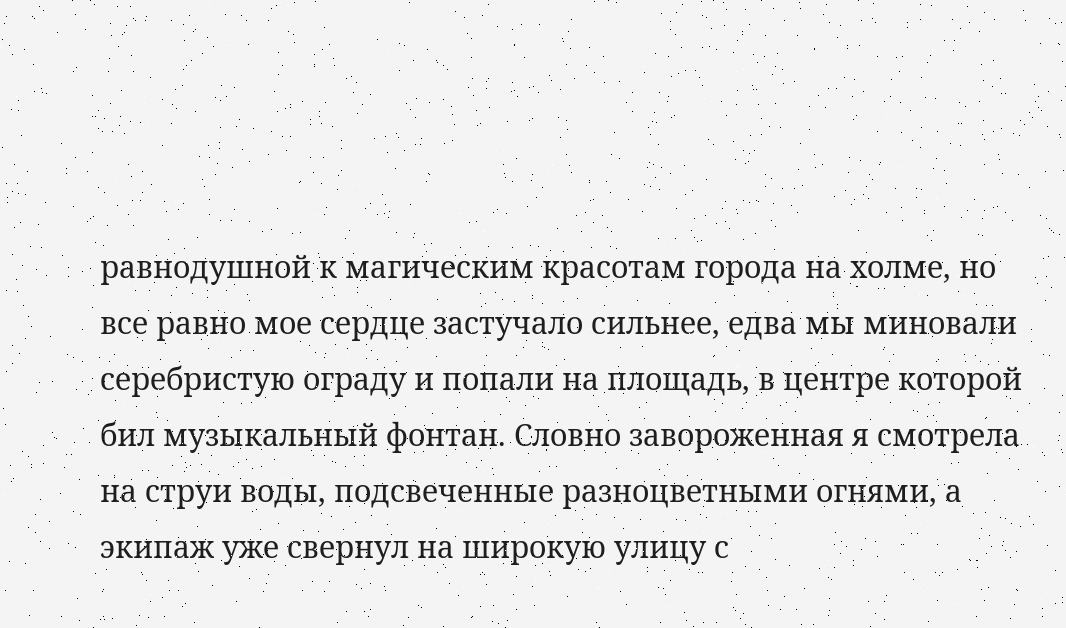равнодушной к магическим красотам города на холме, но все равно мое сердце застучало сильнее, едва мы миновали серебристую ограду и попали на площадь, в центре которой бил музыкальный фонтан. Словно завороженная я смотрела на струи воды, подсвеченные разноцветными огнями, а экипаж уже свернул на широкую улицу с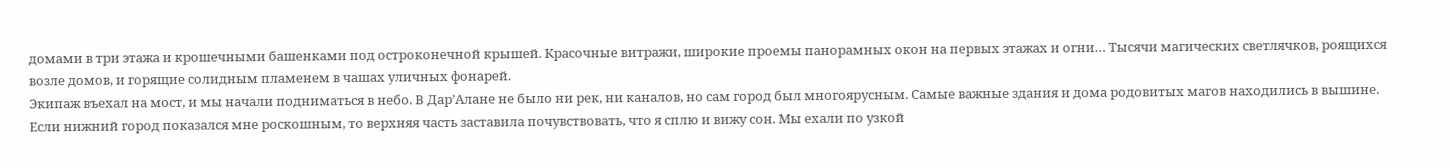домами в три этажа и крошечными башенками под остроконечной крышей. Красочные витражи, широкие проемы панорамных окон на первых этажах и огни… Тысячи магических светлячков, роящихся возле домов, и горящие солидным пламенем в чашах уличных фонарей.
Экипаж въехал на мост, и мы начали подниматься в небо. В Дар’Алане не было ни рек, ни каналов, но сам город был многоярусным. Самые важные здания и дома родовитых магов находились в вышине. Если нижний город показался мне роскошным, то верхняя часть заставила почувствовать, что я сплю и вижу сон. Мы ехали по узкой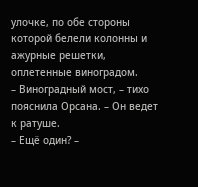улочке, по обе стороны которой белели колонны и ажурные решетки, оплетенные виноградом.
– Виноградный мост, – тихо пояснила Орсана. – Он ведет к ратуше.
– Ещё один? –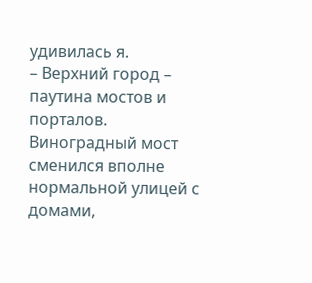удивилась я.
– Верхний город – паутина мостов и порталов.
Виноградный мост сменился вполне нормальной улицей с домами,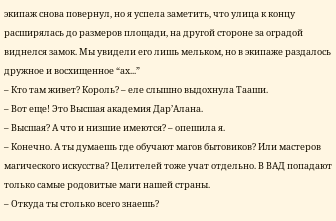экипаж снова повернул, но я успела заметить, что улица к концу расширялась до размеров площади, на другой стороне за оградой виднелся замок. Мы увидели его лишь мельком, но в экипаже раздалось дружное и восхищенное “ах...”
– Кто там живет? Король? – еле слышно выдохнула Тааши.
– Вот еще! Это Высшая академия Дар’Алана.
– Высшая? А что и низшие имеются? – опешила я.
– Конечно. А ты думаешь где обучают магов бытовиков? Или мастеров магического искусства? Целителей тоже учат отдельно. В ВАД попадают только самые родовитые маги нашей страны.
– Откуда ты столько всего знаешь?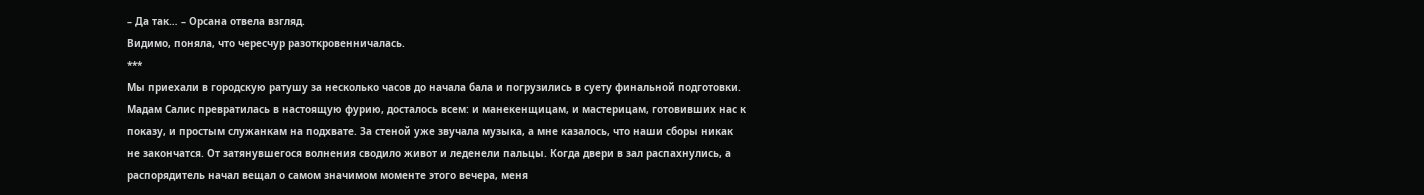– Да так… – Орсана отвела взгляд.
Видимо, поняла, что чересчур разоткровенничалась.
***
Мы приехали в городскую ратушу за несколько часов до начала бала и погрузились в суету финальной подготовки. Мадам Салис превратилась в настоящую фурию, досталось всем: и манекенщицам, и мастерицам, готовивших нас к показу, и простым служанкам на подхвате. За стеной уже звучала музыка, а мне казалось, что наши сборы никак не закончатся. От затянувшегося волнения сводило живот и леденели пальцы. Когда двери в зал распахнулись, а распорядитель начал вещал о самом значимом моменте этого вечера, меня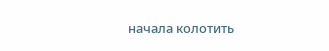начала колотить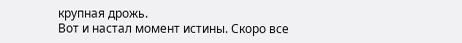крупная дрожь.
Вот и настал момент истины. Скоро все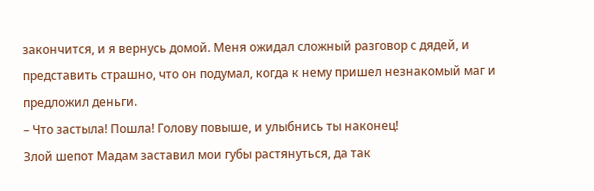закончится, и я вернусь домой. Меня ожидал сложный разговор с дядей, и представить страшно, что он подумал, когда к нему пришел незнакомый маг и предложил деньги.
– Что застыла! Пошла! Голову повыше, и улыбнись ты наконец!
Злой шепот Мадам заставил мои губы растянуться, да так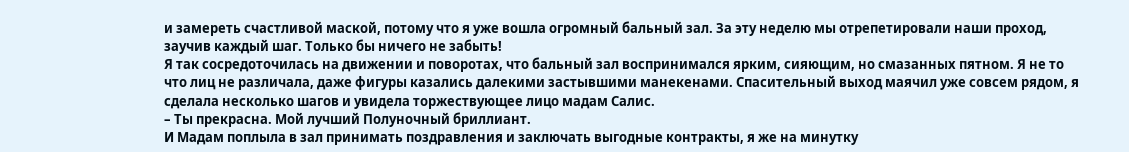и замереть счастливой маской, потому что я уже вошла огромный бальный зал. За эту неделю мы отрепетировали наши проход, заучив каждый шаг. Только бы ничего не забыть!
Я так сосредоточилась на движении и поворотах, что бальный зал воспринимался ярким, сияющим, но смазанных пятном. Я не то что лиц не различала, даже фигуры казались далекими застывшими манекенами. Спасительный выход маячил уже совсем рядом, я сделала несколько шагов и увидела торжествующее лицо мадам Салис.
– Ты прекрасна. Мой лучший Полуночный бриллиант.
И Мадам поплыла в зал принимать поздравления и заключать выгодные контракты, я же на минутку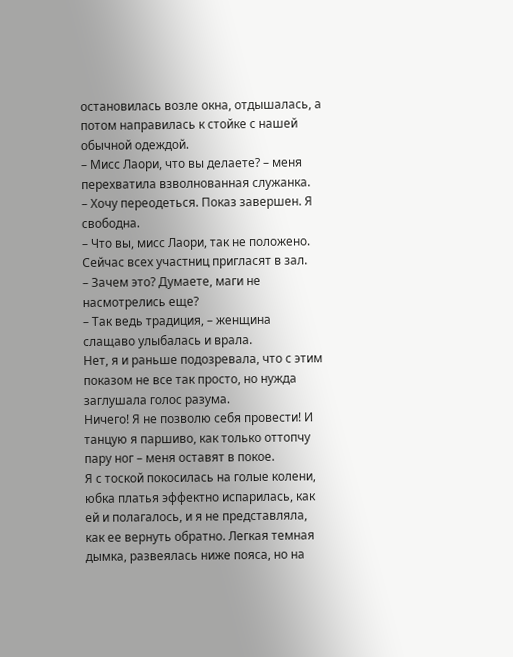остановилась возле окна, отдышалась, а потом направилась к стойке с нашей обычной одеждой.
– Мисс Лаори, что вы делаете? – меня перехватила взволнованная служанка.
– Хочу переодеться. Показ завершен. Я свободна.
– Что вы, мисс Лаори, так не положено. Сейчас всех участниц пригласят в зал.
– Зачем это? Думаете, маги не насмотрелись еще?
– Так ведь традиция, – женщина слащаво улыбалась и врала.
Нет, я и раньше подозревала, что с этим показом не все так просто, но нужда заглушала голос разума.
Ничего! Я не позволю себя провести! И танцую я паршиво, как только оттопчу пару ног – меня оставят в покое.
Я с тоской покосилась на голые колени, юбка платья эффектно испарилась, как ей и полагалось, и я не представляла, как ее вернуть обратно. Легкая темная дымка, развеялась ниже пояса, но на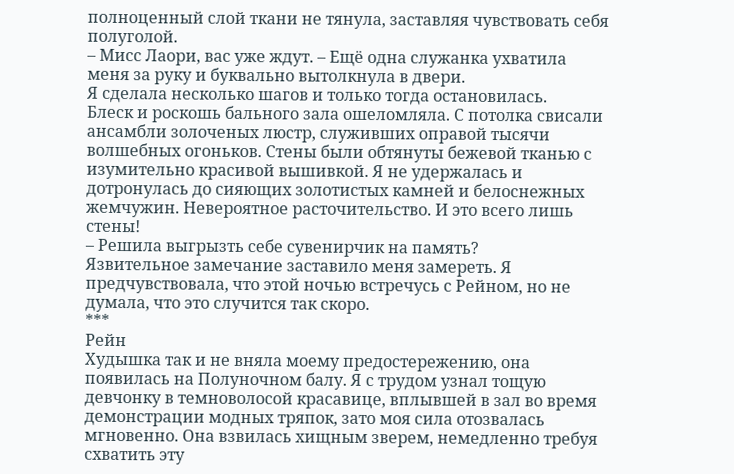полноценный слой ткани не тянула, заставляя чувствовать себя полуголой.
– Мисс Лаори, вас уже ждут. – Ещё одна служанка ухватила меня за руку и буквально вытолкнула в двери.
Я сделала несколько шагов и только тогда остановилась.
Блеск и роскошь бального зала ошеломляла. С потолка свисали ансамбли золоченых люстр, служивших оправой тысячи волшебных огоньков. Стены были обтянуты бежевой тканью с изумительно красивой вышивкой. Я не удержалась и дотронулась до сияющих золотистых камней и белоснежных жемчужин. Невероятное расточительство. И это всего лишь стены!
– Решила выгрызть себе сувенирчик на память?
Язвительное замечание заставило меня замереть. Я предчувствовала, что этой ночью встречусь с Рейном, но не думала, что это случится так скоро.
***
Рейн
Худышка так и не вняла моему предостережению, она появилась на Полуночном балу. Я с трудом узнал тощую девчонку в темноволосой красавице, вплывшей в зал во время демонстрации модных тряпок, зато моя сила отозвалась мгновенно. Она взвилась хищным зверем, немедленно требуя схватить эту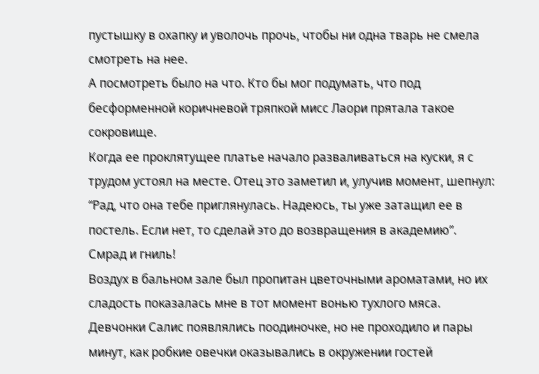пустышку в охапку и уволочь прочь, чтобы ни одна тварь не смела смотреть на нее.
А посмотреть было на что. Кто бы мог подумать, что под бесформенной коричневой тряпкой мисс Лаори прятала такое сокровище.
Когда ее проклятущее платье начало разваливаться на куски, я с трудом устоял на месте. Отец это заметил и, улучив момент, шепнул: “Рад, что она тебе приглянулась. Надеюсь, ты уже затащил ее в постель. Если нет, то сделай это до возвращения в академию”.
Смрад и гниль!
Воздух в бальном зале был пропитан цветочными ароматами, но их сладость показалась мне в тот момент вонью тухлого мяса.
Девчонки Салис появлялись поодиночке, но не проходило и пары минут, как робкие овечки оказывались в окружении гостей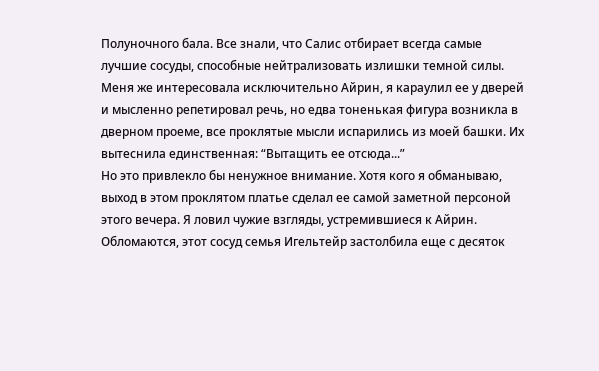Полуночного бала. Все знали, что Салис отбирает всегда самые лучшие сосуды, способные нейтрализовать излишки темной силы. Меня же интересовала исключительно Айрин, я караулил ее у дверей и мысленно репетировал речь, но едва тоненькая фигура возникла в дверном проеме, все проклятые мысли испарились из моей башки. Их вытеснила единственная: “Вытащить ее отсюда...”
Но это привлекло бы ненужное внимание. Хотя кого я обманываю, выход в этом проклятом платье сделал ее самой заметной персоной этого вечера. Я ловил чужие взгляды, устремившиеся к Айрин. Обломаются, этот сосуд семья Игельтейр застолбила еще с десяток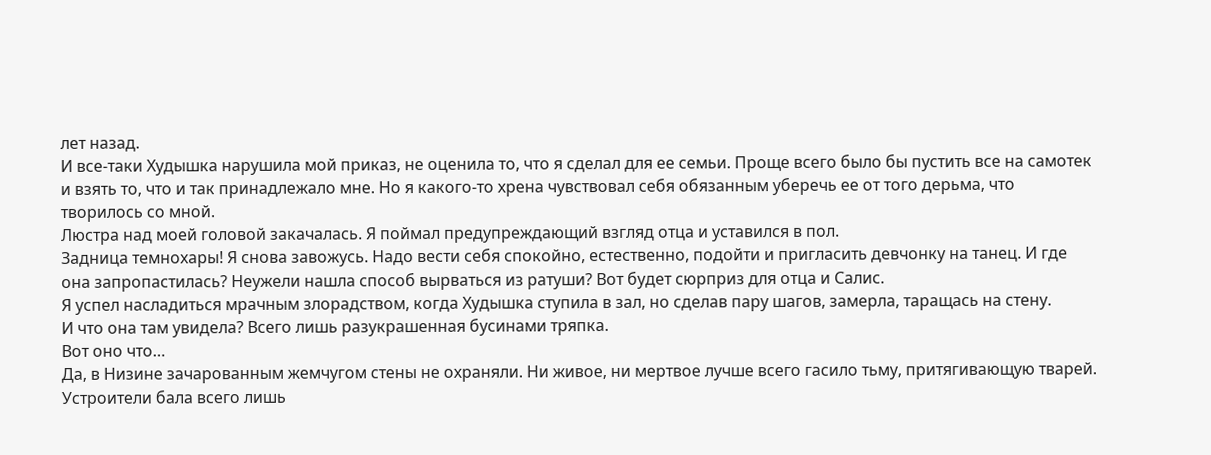лет назад.
И все-таки Худышка нарушила мой приказ, не оценила то, что я сделал для ее семьи. Проще всего было бы пустить все на самотек и взять то, что и так принадлежало мне. Но я какого-то хрена чувствовал себя обязанным уберечь ее от того дерьма, что творилось со мной.
Люстра над моей головой закачалась. Я поймал предупреждающий взгляд отца и уставился в пол.
Задница темнохары! Я снова завожусь. Надо вести себя спокойно, естественно, подойти и пригласить девчонку на танец. И где она запропастилась? Неужели нашла способ вырваться из ратуши? Вот будет сюрприз для отца и Салис.
Я успел насладиться мрачным злорадством, когда Худышка ступила в зал, но сделав пару шагов, замерла, таращась на стену.
И что она там увидела? Всего лишь разукрашенная бусинами тряпка.
Вот оно что…
Да, в Низине зачарованным жемчугом стены не охраняли. Ни живое, ни мертвое лучше всего гасило тьму, притягивающую тварей. Устроители бала всего лишь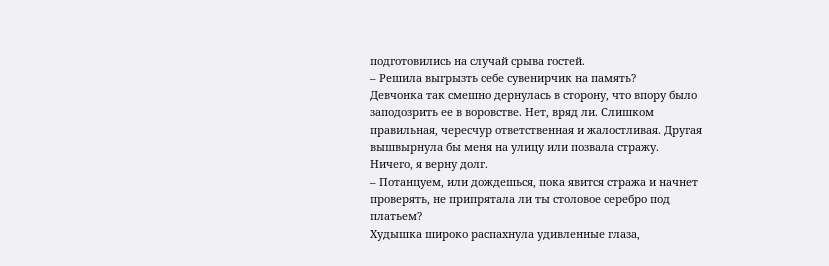подготовились на случай срыва гостей.
– Решила выгрызть себе сувенирчик на память?
Девчонка так смешно дернулась в сторону, что впору было заподозрить ее в воровстве. Нет, вряд ли. Слишком правильная, чересчур ответственная и жалостливая. Другая вышвырнула бы меня на улицу или позвала стражу.
Ничего, я верну долг.
– Потанцуем, или дождешься, пока явится стража и начнет проверять, не припрятала ли ты столовое серебро под платьем?
Худышка широко распахнула удивленные глаза,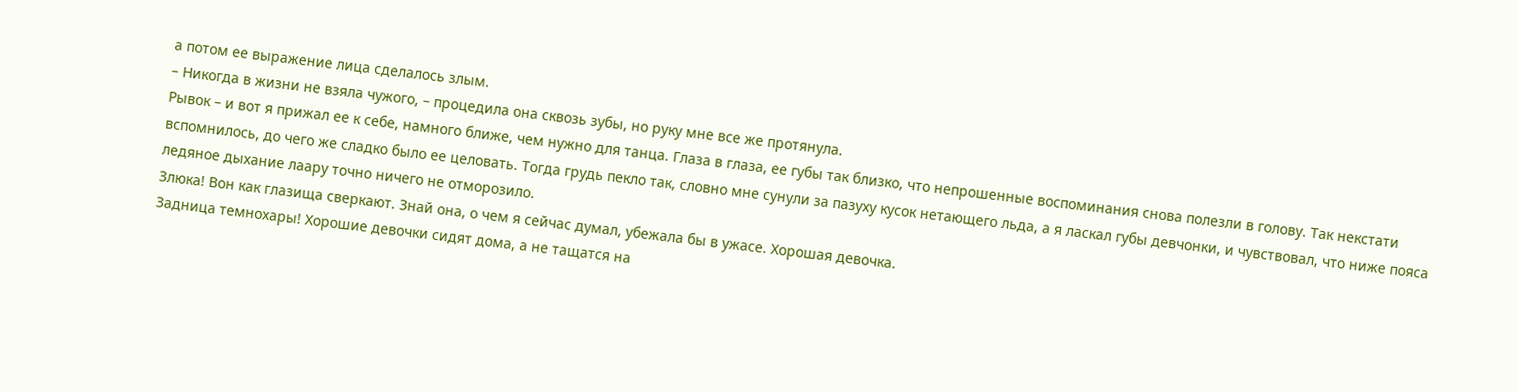а потом ее выражение лица сделалось злым.
– Никогда в жизни не взяла чужого, – процедила она сквозь зубы, но руку мне все же протянула.
Рывок – и вот я прижал ее к себе, намного ближе, чем нужно для танца. Глаза в глаза, ее губы так близко, что непрошенные воспоминания снова полезли в голову. Так некстати вспомнилось, до чего же сладко было ее целовать. Тогда грудь пекло так, словно мне сунули за пазуху кусок нетающего льда, а я ласкал губы девчонки, и чувствовал, что ниже пояса ледяное дыхание лаару точно ничего не отморозило.
Злюка! Вон как глазища сверкают. Знай она, о чем я сейчас думал, убежала бы в ужасе. Хорошая девочка.
Задница темнохары! Хорошие девочки сидят дома, а не тащатся на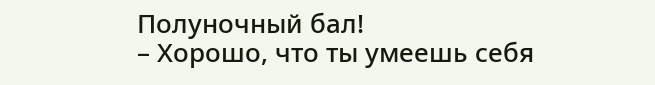Полуночный бал!
– Хорошо, что ты умеешь себя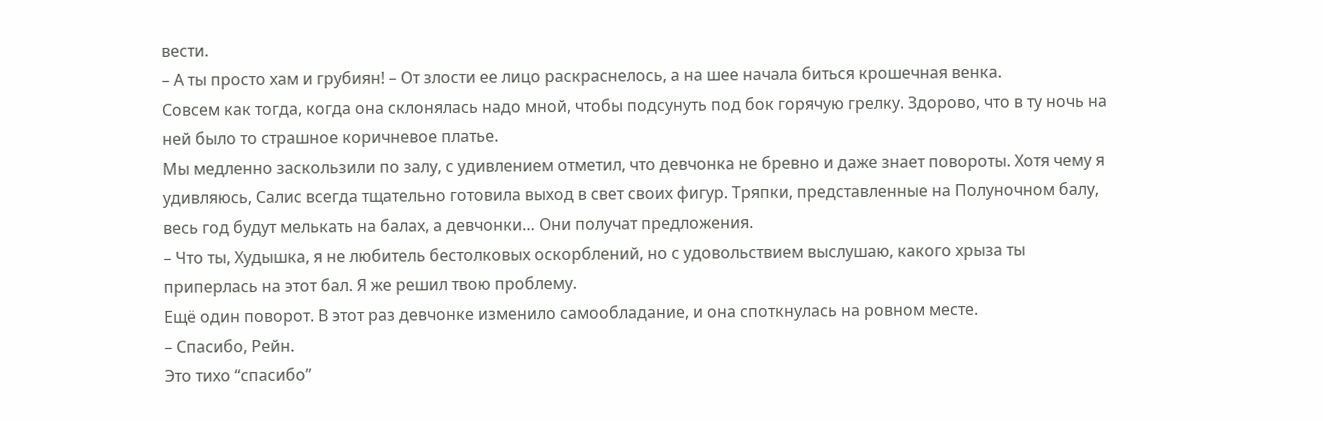вести.
– А ты просто хам и грубиян! – От злости ее лицо раскраснелось, а на шее начала биться крошечная венка.
Совсем как тогда, когда она склонялась надо мной, чтобы подсунуть под бок горячую грелку. Здорово, что в ту ночь на ней было то страшное коричневое платье.
Мы медленно заскользили по залу, с удивлением отметил, что девчонка не бревно и даже знает повороты. Хотя чему я удивляюсь, Салис всегда тщательно готовила выход в свет своих фигур. Тряпки, представленные на Полуночном балу, весь год будут мелькать на балах, а девчонки… Они получат предложения.
– Что ты, Худышка, я не любитель бестолковых оскорблений, но с удовольствием выслушаю, какого хрыза ты приперлась на этот бал. Я же решил твою проблему.
Ещё один поворот. В этот раз девчонке изменило самообладание, и она споткнулась на ровном месте.
– Спасибо, Рейн.
Это тихо “спасибо”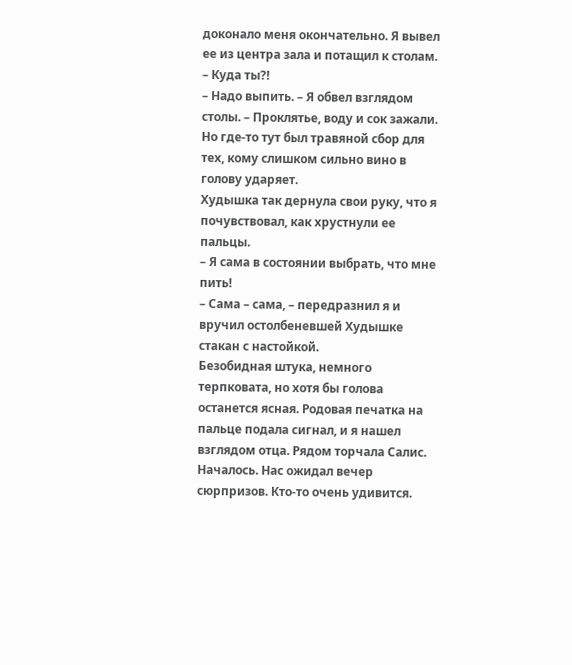доконало меня окончательно. Я вывел ее из центра зала и потащил к столам.
– Куда ты?!
– Надо выпить. – Я обвел взглядом столы. – Проклятье, воду и сок зажали. Но где-то тут был травяной сбор для тех, кому слишком сильно вино в голову ударяет.
Худышка так дернула свои руку, что я почувствовал, как хрустнули ее пальцы.
– Я сама в состоянии выбрать, что мне пить!
– Сама – сама, – передразнил я и вручил остолбеневшей Худышке стакан с настойкой.
Безобидная штука, немного терпковата, но хотя бы голова останется ясная. Родовая печатка на пальце подала сигнал, и я нашел взглядом отца. Рядом торчала Салис. Началось. Нас ожидал вечер сюрпризов. Кто-то очень удивится.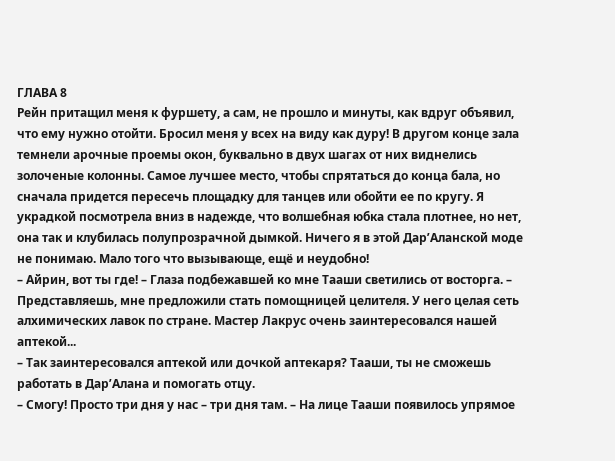ГЛАВА 8
Рейн притащил меня к фуршету, а сам, не прошло и минуты, как вдруг объявил, что ему нужно отойти. Бросил меня у всех на виду как дуру! В другом конце зала темнели арочные проемы окон, буквально в двух шагах от них виднелись золоченые колонны. Самое лучшее место, чтобы спрятаться до конца бала, но сначала придется пересечь площадку для танцев или обойти ее по кругу. Я украдкой посмотрела вниз в надежде, что волшебная юбка стала плотнее, но нет, она так и клубилась полупрозрачной дымкой. Ничего я в этой Дар’Аланской моде не понимаю. Мало того что вызывающе, ещё и неудобно!
– Айрин, вот ты где! – Глаза подбежавшей ко мне Тааши светились от восторга. – Представляешь, мне предложили стать помощницей целителя. У него целая сеть алхимических лавок по стране. Мастер Лакрус очень заинтересовался нашей аптекой...
– Так заинтересовался аптекой или дочкой аптекаря? Тааши, ты не сможешь работать в Дар’Алана и помогать отцу.
– Смогу! Просто три дня у нас – три дня там. – На лице Тааши появилось упрямое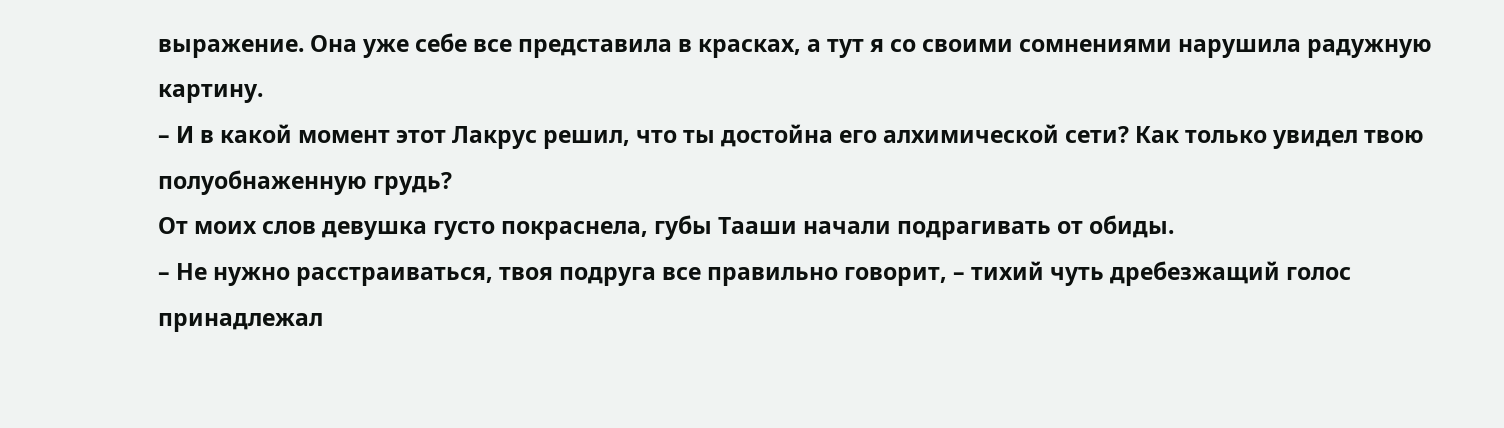выражение. Она уже себе все представила в красках, а тут я со своими сомнениями нарушила радужную картину.
– И в какой момент этот Лакрус решил, что ты достойна его алхимической сети? Как только увидел твою полуобнаженную грудь?
От моих слов девушка густо покраснела, губы Тааши начали подрагивать от обиды.
– Не нужно расстраиваться, твоя подруга все правильно говорит, – тихий чуть дребезжащий голос принадлежал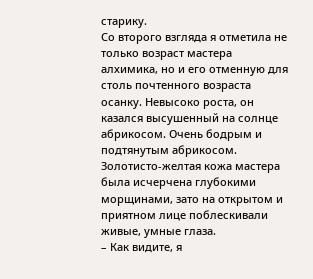старику.
Со второго взгляда я отметила не только возраст мастера алхимика, но и его отменную для столь почтенного возраста осанку. Невысоко роста, он казался высушенный на солнце абрикосом. Очень бодрым и подтянутым абрикосом. Золотисто-желтая кожа мастера была исчерчена глубокими морщинами, зато на открытом и приятном лице поблескивали живые, умные глаза.
– Как видите, я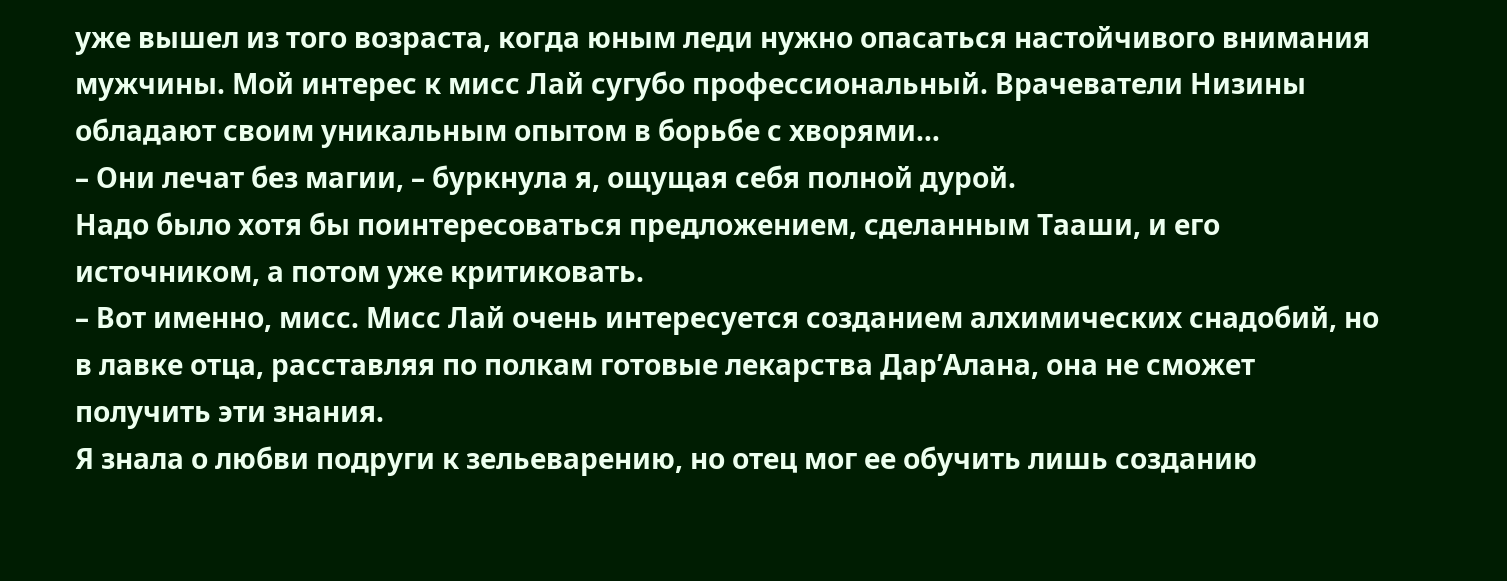уже вышел из того возраста, когда юным леди нужно опасаться настойчивого внимания мужчины. Мой интерес к мисс Лай сугубо профессиональный. Врачеватели Низины обладают своим уникальным опытом в борьбе с хворями…
– Они лечат без магии, – буркнула я, ощущая себя полной дурой.
Надо было хотя бы поинтересоваться предложением, сделанным Тааши, и его источником, а потом уже критиковать.
– Вот именно, мисс. Мисс Лай очень интересуется созданием алхимических снадобий, но в лавке отца, расставляя по полкам готовые лекарства Дар’Алана, она не сможет получить эти знания.
Я знала о любви подруги к зельеварению, но отец мог ее обучить лишь созданию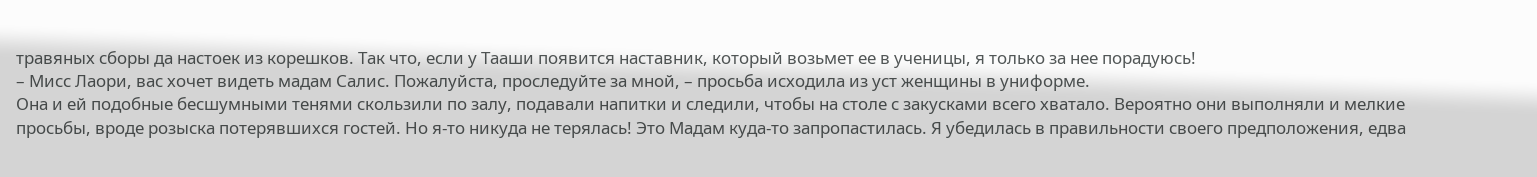травяных сборы да настоек из корешков. Так что, если у Тааши появится наставник, который возьмет ее в ученицы, я только за нее порадуюсь!
– Мисс Лаори, вас хочет видеть мадам Салис. Пожалуйста, проследуйте за мной, – просьба исходила из уст женщины в униформе.
Она и ей подобные бесшумными тенями скользили по залу, подавали напитки и следили, чтобы на столе с закусками всего хватало. Вероятно они выполняли и мелкие просьбы, вроде розыска потерявшихся гостей. Но я-то никуда не терялась! Это Мадам куда-то запропастилась. Я убедилась в правильности своего предположения, едва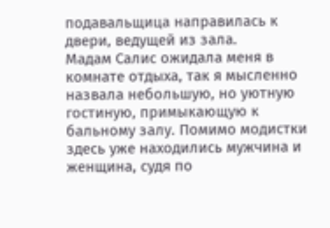подавальщица направилась к двери, ведущей из зала.
Мадам Салис ожидала меня в комнате отдыха, так я мысленно назвала небольшую, но уютную гостиную, примыкающую к бальному залу. Помимо модистки здесь уже находились мужчина и женщина, судя по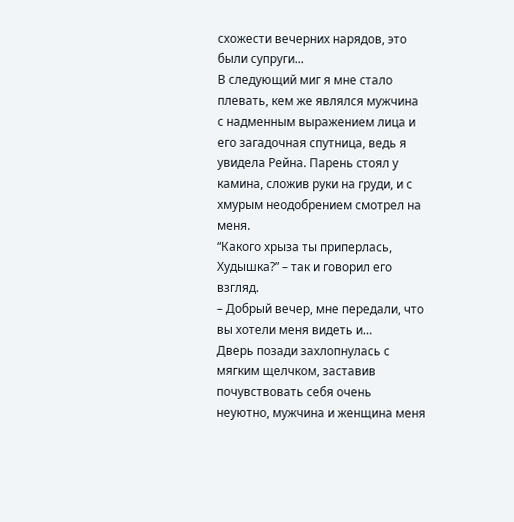схожести вечерних нарядов, это были супруги...
В следующий миг я мне стало плевать, кем же являлся мужчина с надменным выражением лица и его загадочная спутница, ведь я увидела Рейна. Парень стоял у камина, сложив руки на груди, и с хмурым неодобрением смотрел на меня.
“Какого хрыза ты приперлась, Худышка?” – так и говорил его взгляд.
– Добрый вечер, мне передали, что вы хотели меня видеть и…
Дверь позади захлопнулась с мягким щелчком, заставив почувствовать себя очень неуютно, мужчина и женщина меня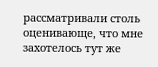рассматривали столь оценивающе, что мне захотелось тут же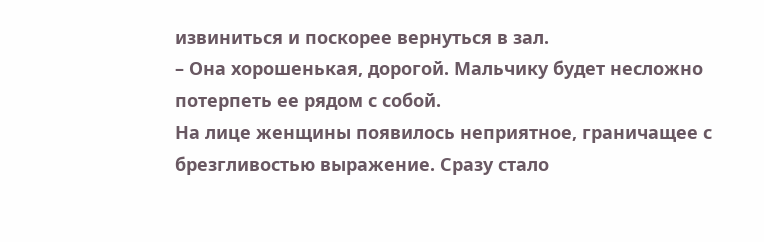извиниться и поскорее вернуться в зал.
– Она хорошенькая, дорогой. Мальчику будет несложно потерпеть ее рядом с собой.
На лице женщины появилось неприятное, граничащее с брезгливостью выражение. Сразу стало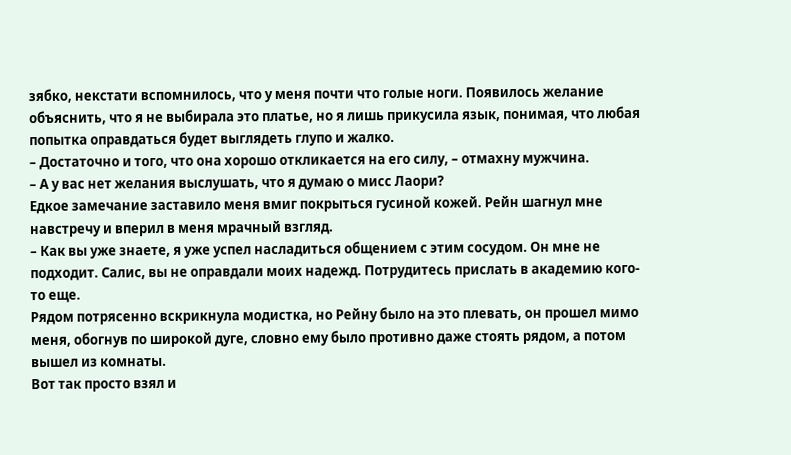зябко, некстати вспомнилось, что у меня почти что голые ноги. Появилось желание объяснить, что я не выбирала это платье, но я лишь прикусила язык, понимая, что любая попытка оправдаться будет выглядеть глупо и жалко.
– Достаточно и того, что она хорошо откликается на его силу, – отмахну мужчина.
– А у вас нет желания выслушать, что я думаю о мисс Лаори?
Едкое замечание заставило меня вмиг покрыться гусиной кожей. Рейн шагнул мне навстречу и вперил в меня мрачный взгляд.
– Как вы уже знаете, я уже успел насладиться общением с этим сосудом. Он мне не подходит. Салис, вы не оправдали моих надежд. Потрудитесь прислать в академию кого-то еще.
Рядом потрясенно вскрикнула модистка, но Рейну было на это плевать, он прошел мимо меня, обогнув по широкой дуге, словно ему было противно даже стоять рядом, а потом вышел из комнаты.
Вот так просто взял и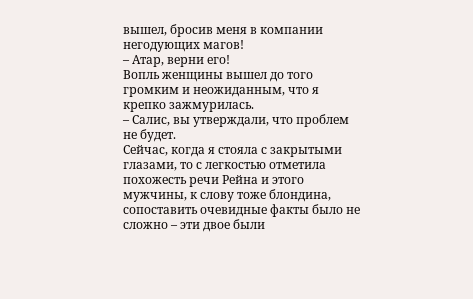вышел, бросив меня в компании негодующих магов!
– Атар, верни его!
Вопль женщины вышел до того громким и неожиданным, что я крепко зажмурилась.
– Салис, вы утверждали, что проблем не будет.
Сейчас, когда я стояла с закрытыми глазами, то с легкостью отметила похожесть речи Рейна и этого мужчины, к слову тоже блондина, сопоставить очевидные факты было не сложно – эти двое были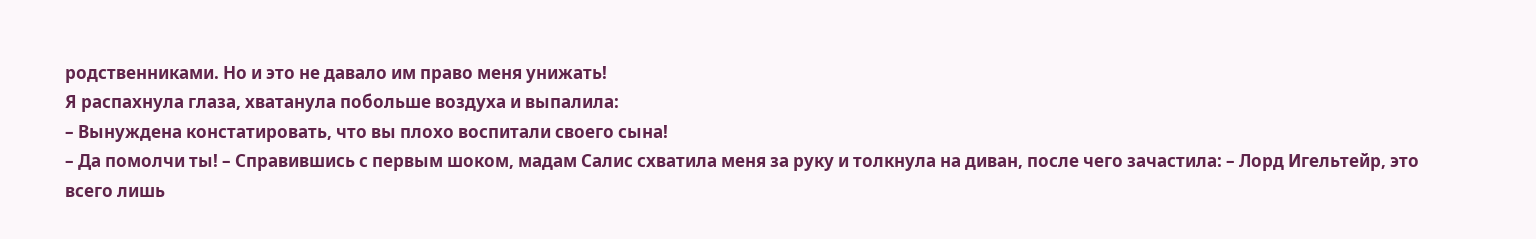родственниками. Но и это не давало им право меня унижать!
Я распахнула глаза, хватанула побольше воздуха и выпалила:
– Вынуждена констатировать, что вы плохо воспитали своего сына!
– Да помолчи ты! – Справившись с первым шоком, мадам Салис схватила меня за руку и толкнула на диван, после чего зачастила: – Лорд Игельтейр, это всего лишь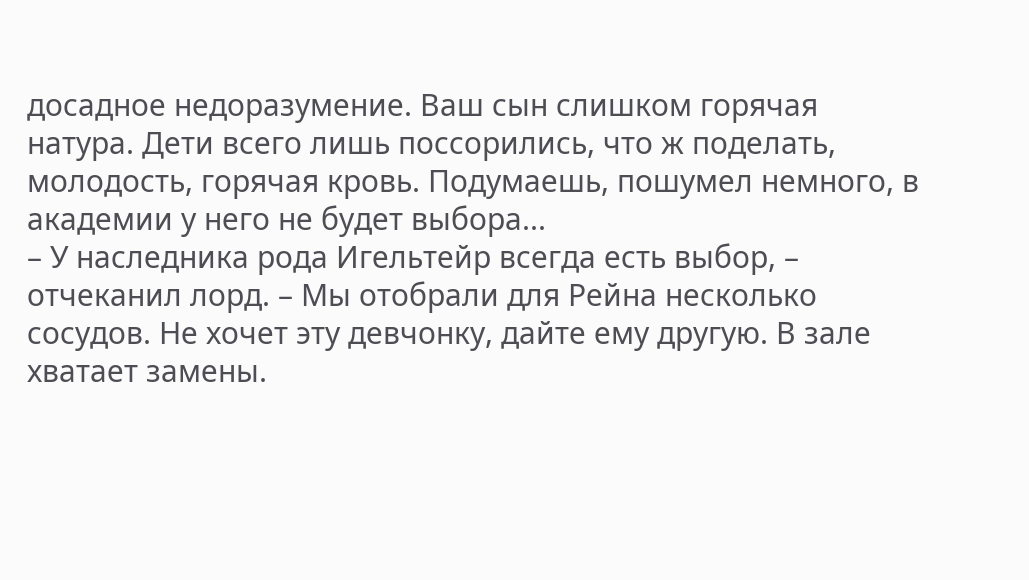досадное недоразумение. Ваш сын слишком горячая натура. Дети всего лишь поссорились, что ж поделать, молодость, горячая кровь. Подумаешь, пошумел немного, в академии у него не будет выбора...
– У наследника рода Игельтейр всегда есть выбор, – отчеканил лорд. – Мы отобрали для Рейна несколько сосудов. Не хочет эту девчонку, дайте ему другую. В зале хватает замены.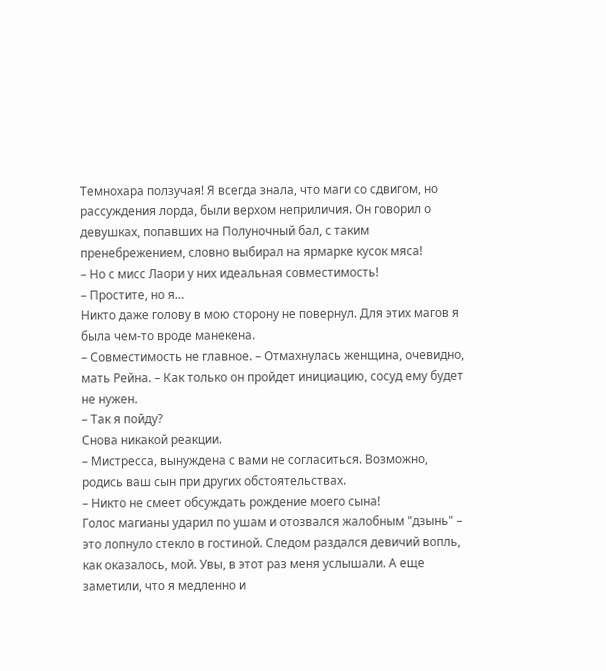Темнохара ползучая! Я всегда знала, что маги со сдвигом, но рассуждения лорда, были верхом неприличия. Он говорил о девушках, попавших на Полуночный бал, с таким пренебрежением, словно выбирал на ярмарке кусок мяса!
– Но с мисс Лаори у них идеальная совместимость!
– Простите, но я…
Никто даже голову в мою сторону не повернул. Для этих магов я была чем-то вроде манекена.
– Совместимость не главное. – Отмахнулась женщина, очевидно, мать Рейна. – Как только он пройдет инициацию, сосуд ему будет не нужен.
– Так я пойду?
Снова никакой реакции.
– Мистресса, вынуждена с вами не согласиться. Возможно, родись ваш сын при других обстоятельствах.
– Никто не смеет обсуждать рождение моего сына!
Голос магианы ударил по ушам и отозвался жалобным "дзынь" – это лопнуло стекло в гостиной. Следом раздался девичий вопль, как оказалось, мой. Увы, в этот раз меня услышали. А еще заметили, что я медленно и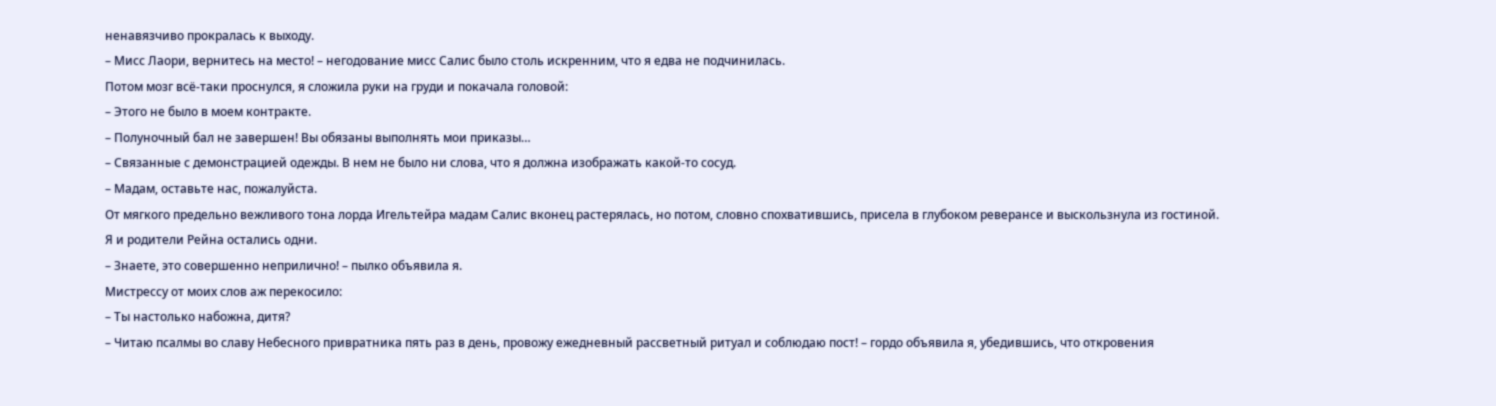ненавязчиво прокралась к выходу.
– Мисс Лаори, вернитесь на место! – негодование мисс Салис было столь искренним, что я едва не подчинилась.
Потом мозг всё-таки проснулся, я сложила руки на груди и покачала головой:
– Этого не было в моем контракте.
– Полуночный бал не завершен! Вы обязаны выполнять мои приказы…
– Связанные с демонстрацией одежды. В нем не было ни слова, что я должна изображать какой-то сосуд.
– Мадам, оставьте нас, пожалуйста.
От мягкого предельно вежливого тона лорда Игельтейра мадам Салис вконец растерялась, но потом, словно спохватившись, присела в глубоком реверансе и выскользнула из гостиной.
Я и родители Рейна остались одни.
– Знаете, это совершенно неприлично! – пылко объявила я.
Мистрессу от моих слов аж перекосило:
– Ты настолько набожна, дитя?
– Читаю псалмы во славу Небесного привратника пять раз в день, провожу ежедневный рассветный ритуал и соблюдаю пост! – гордо объявила я, убедившись, что откровения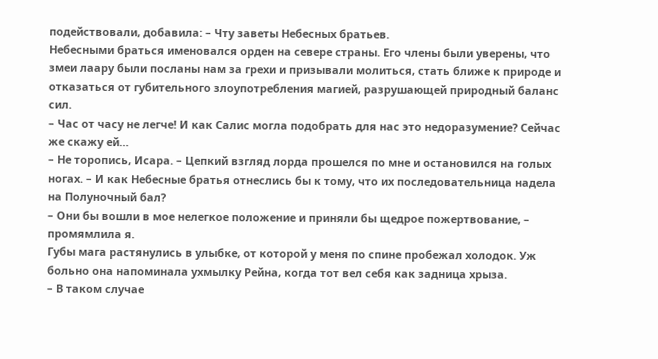подействовали, добавила: – Чту заветы Небесных братьев.
Небесными браться именовался орден на севере страны. Его члены были уверены, что змеи лаару были посланы нам за грехи и призывали молиться, стать ближе к природе и отказаться от губительного злоупотребления магией, разрушающей природный баланс сил.
– Час от часу не легче! И как Салис могла подобрать для нас это недоразумение? Сейчас же скажу ей…
– Не торопись, Исара. – Цепкий взгляд лорда прошелся по мне и остановился на голых ногах. – И как Небесные братья отнеслись бы к тому, что их последовательница надела на Полуночный бал?
– Они бы вошли в мое нелегкое положение и приняли бы щедрое пожертвование, – промямлила я.
Губы мага растянулись в улыбке, от которой у меня по спине пробежал холодок. Уж больно она напоминала ухмылку Рейна, когда тот вел себя как задница хрыза.
– В таком случае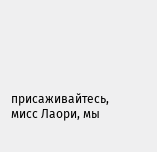присаживайтесь, мисс Лаори, мы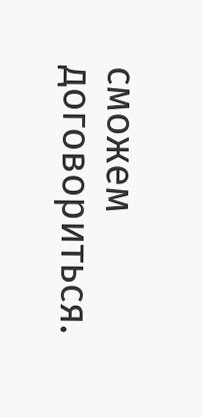сможем договориться.